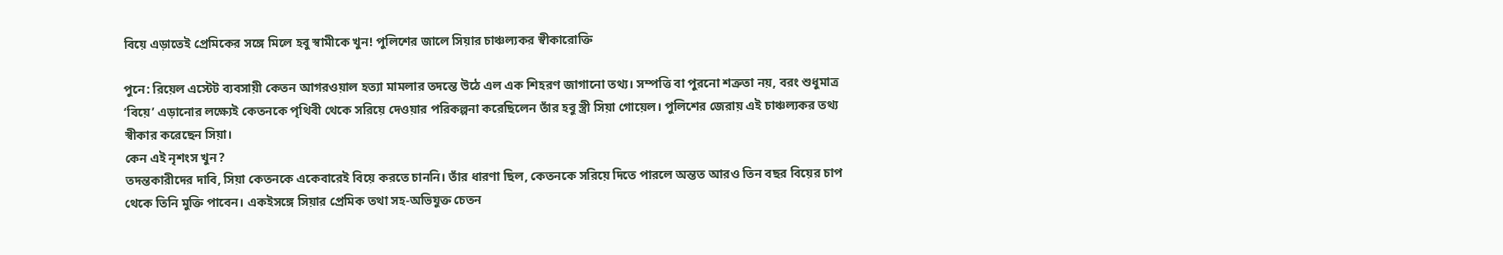বিয়ে এড়াতেই প্রেমিকের সঙ্গে মিলে হবু স্বামীকে খুন! পুলিশের জালে সিয়ার চাঞ্চল্যকর স্বীকারোক্তি

পুনে: রিয়েল এস্টেট ব্যবসায়ী কেতন আগরওয়াল হত্যা মামলার তদন্তে উঠে এল এক শিহরণ জাগানো তথ্য। সম্পত্তি বা পুরনো শত্রুতা নয়, বরং শুধুমাত্র ‘বিয়ে’ এড়ানোর লক্ষ্যেই কেতনকে পৃথিবী থেকে সরিয়ে দেওয়ার পরিকল্পনা করেছিলেন তাঁর হবু স্ত্রী সিয়া গোয়েল। পুলিশের জেরায় এই চাঞ্চল্যকর তথ্য স্বীকার করেছেন সিয়া।
কেন এই নৃশংস খুন?
তদন্তকারীদের দাবি, সিয়া কেতনকে একেবারেই বিয়ে করতে চাননি। তাঁর ধারণা ছিল, কেতনকে সরিয়ে দিতে পারলে অন্তত আরও তিন বছর বিয়ের চাপ থেকে তিনি মুক্তি পাবেন। একইসঙ্গে সিয়ার প্রেমিক তথা সহ-অভিযুক্ত চেতন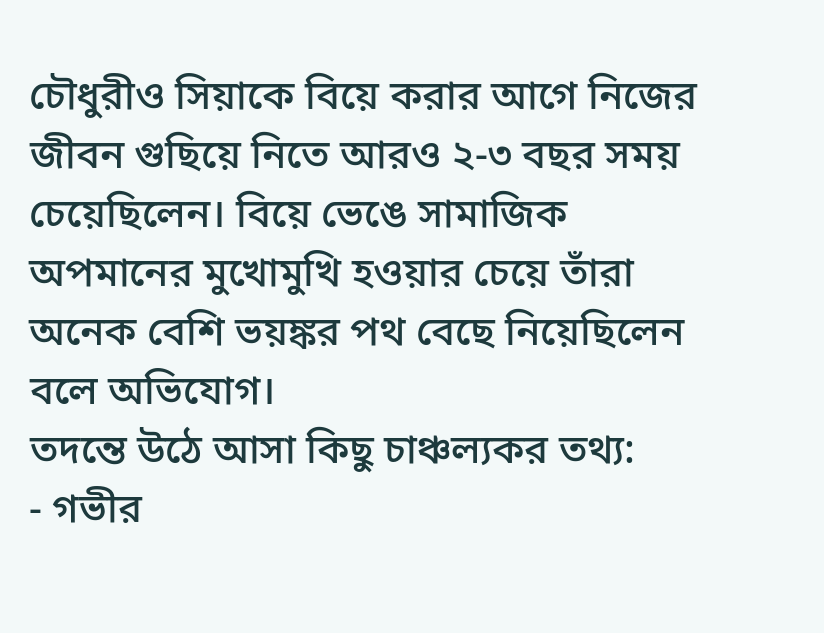চৌধুরীও সিয়াকে বিয়ে করার আগে নিজের জীবন গুছিয়ে নিতে আরও ২-৩ বছর সময় চেয়েছিলেন। বিয়ে ভেঙে সামাজিক অপমানের মুখোমুখি হওয়ার চেয়ে তাঁরা অনেক বেশি ভয়ঙ্কর পথ বেছে নিয়েছিলেন বলে অভিযোগ।
তদন্তে উঠে আসা কিছু চাঞ্চল্যকর তথ্য:
- গভীর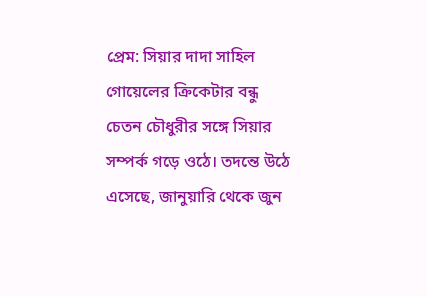প্রেম: সিয়ার দাদা সাহিল গোয়েলের ক্রিকেটার বন্ধু চেতন চৌধুরীর সঙ্গে সিয়ার সম্পর্ক গড়ে ওঠে। তদন্তে উঠে এসেছে, জানুয়ারি থেকে জুন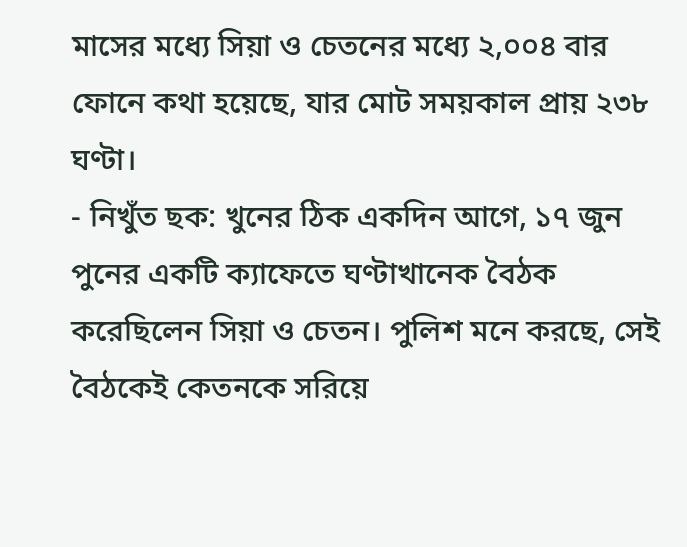মাসের মধ্যে সিয়া ও চেতনের মধ্যে ২,০০৪ বার ফোনে কথা হয়েছে, যার মোট সময়কাল প্রায় ২৩৮ ঘণ্টা।
- নিখুঁত ছক: খুনের ঠিক একদিন আগে, ১৭ জুন পুনের একটি ক্যাফেতে ঘণ্টাখানেক বৈঠক করেছিলেন সিয়া ও চেতন। পুলিশ মনে করছে, সেই বৈঠকেই কেতনকে সরিয়ে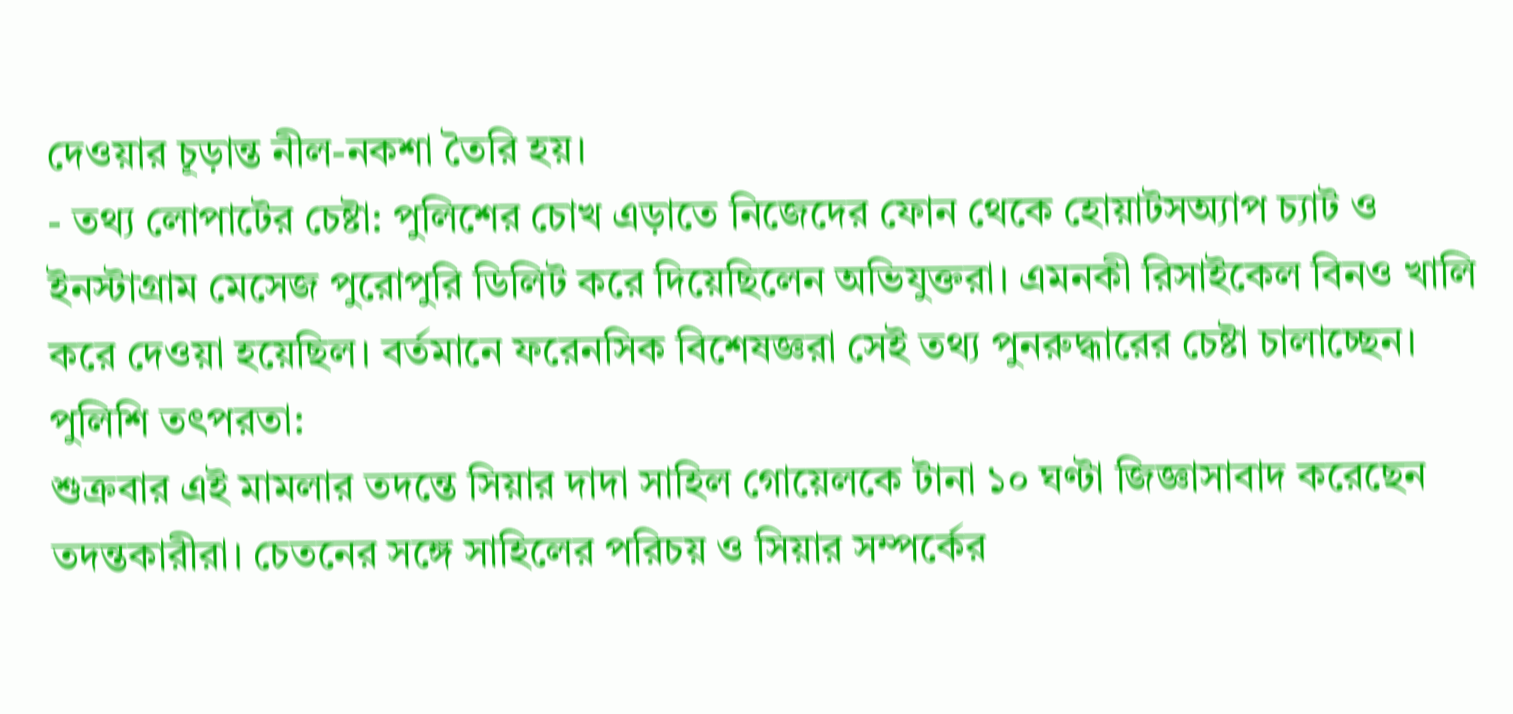দেওয়ার চূড়ান্ত নীল-নকশা তৈরি হয়।
- তথ্য লোপাটের চেষ্টা: পুলিশের চোখ এড়াতে নিজেদের ফোন থেকে হোয়াটসঅ্যাপ চ্যাট ও ইনস্টাগ্রাম মেসেজ পুরোপুরি ডিলিট করে দিয়েছিলেন অভিযুক্তরা। এমনকী রিসাইকেল বিনও খালি করে দেওয়া হয়েছিল। বর্তমানে ফরেনসিক বিশেষজ্ঞরা সেই তথ্য পুনরুদ্ধারের চেষ্টা চালাচ্ছেন।
পুলিশি তৎপরতা:
শুক্রবার এই মামলার তদন্তে সিয়ার দাদা সাহিল গোয়েলকে টানা ১০ ঘণ্টা জিজ্ঞাসাবাদ করেছেন তদন্তকারীরা। চেতনের সঙ্গে সাহিলের পরিচয় ও সিয়ার সম্পর্কের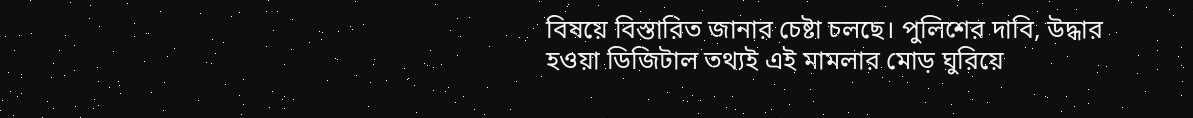বিষয়ে বিস্তারিত জানার চেষ্টা চলছে। পুলিশের দাবি, উদ্ধার হওয়া ডিজিটাল তথ্যই এই মামলার মোড় ঘুরিয়ে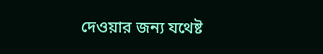দেওয়ার জন্য যথেষ্ট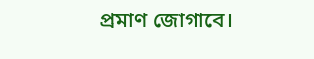প্রমাণ জোগাবে।